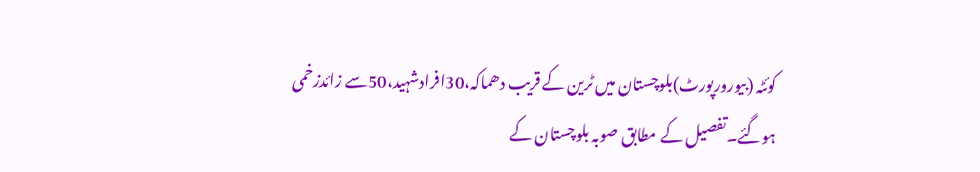کوئٹہ (بیورورپورٹ)بلوچستان میں ٹرین کے قریب دھماکہ،30افرادشہید،50سے زائدزخمی ہوگئے۔تفصیل کے مطابق صوبہ بلوچستان کے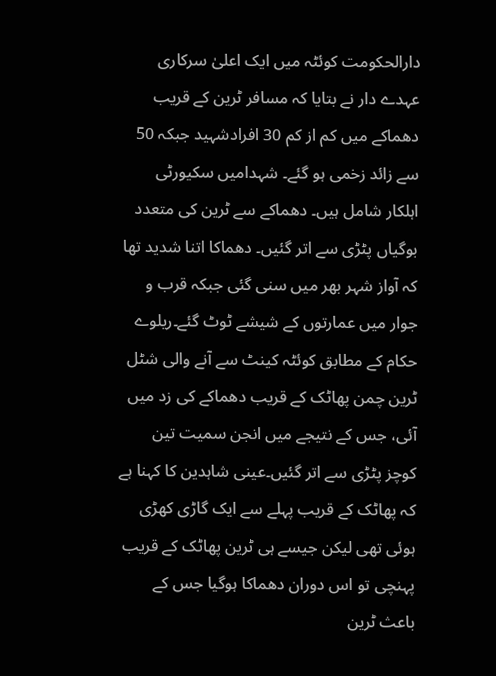دارالحکومت کوئٹہ میں ایک اعلیٰ سرکاری عہدے دار نے بتایا کہ مسافر ٹرین کے قریب دھماکے میں کم از کم 30 افرادشہید جبکہ 50 سے زائد زخمی ہو گئے۔ شہدامیں سکیورٹی اہلکار شامل ہیں۔ دھماکے سے ٹرین کی متعدد بوگیاں پٹڑی سے اتر گئیں۔ دھماکا اتنا شدید تھا کہ آواز شہر بھر میں سنی گئی جبکہ قرب و جوار میں عمارتوں کے شیشے ٹوٹ گئے۔ریلوے حکام کے مطابق کوئٹہ کینٹ سے آنے والی شٹل ٹرین چمن پھاٹک کے قریب دھماکے کی زد میں آئی، جس کے نتیجے میں انجن سمیت تین کوچز پٹڑی سے اتر گئیں۔عینی شاہدین کا کہنا ہے کہ پھاٹک کے قریب پہلے سے ایک گاڑی کھڑی ہوئی تھی لیکن جیسے ہی ٹرین پھاٹک کے قریب پہنچی تو اس دوران دھماکا ہوگیا جس کے باعث ٹرین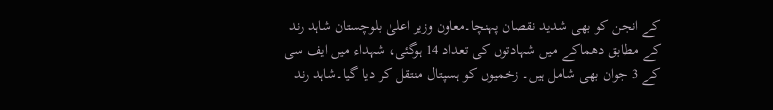کے انجن کو بھی شدید نقصان پہنچا۔معاون وزیر اعلیٰ بلوچستان شاہد رند کے مطابق دھماکے میں شہادتوں کی تعداد 14 ہوگئی، شہداء میں ایف سی کے 3 جوان بھی شامل ہیں۔ زخمیوں کو ہسپتال منتقل کر دیا گیا۔شاہد رند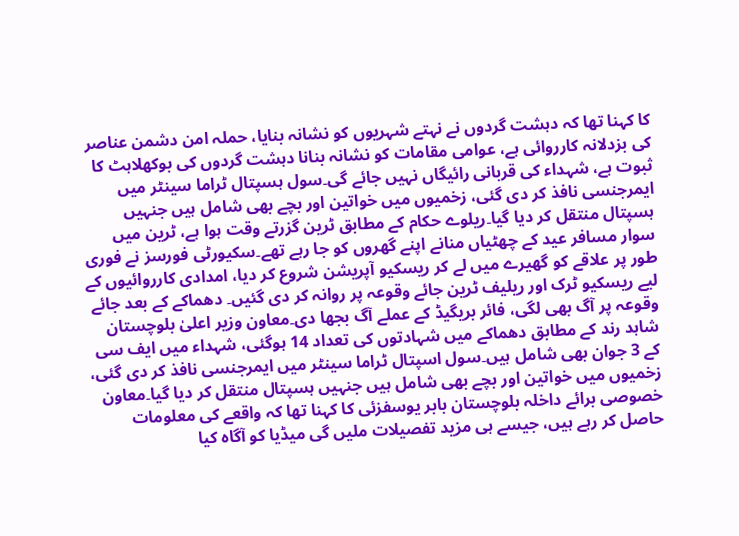کا کہنا تھا کہ دہشت گردوں نے نہتے شہریوں کو نشانہ بنایا، حملہ امن دشمن عناصر کی بزدلانہ کارروائی ہے، عوامی مقامات کو نشانہ بنانا دہشت گردوں کی بوکھلاہٹ کا ثبوت ہے، شہداء کی قربانی رائیگاں نہیں جائے گی۔سول ہسپتال ٹراما سینٹر میں ایمرجنسی نافذ کر دی گئی، زخمیوں میں خواتین اور بچے بھی شامل ہیں جنہیں ہسپتال منتقل کر دیا گیا۔ریلوے حکام کے مطابق ٹرین گزرتے وقت ہوا ہے، ٹرین میں سوار مسافر عید کے چھٹیاں منانے اپنے گھروں کو جا رہے تھے۔سکیورٹی فورسز نے فوری طور پر علاقے کو گھیرے میں لے کر ریسکیو آپریشن شروع کر دیا، امدادی کارروائیوں کے لیے ریسکیو ٹرک اور ریلیف ٹرین جائے وقوعہ پر روانہ کر دی گئیں۔ دھماکے کے بعد جائے وقوعہ پر آگ بھی لگی، فائر بریگیڈ کے عملے آگ بجھا دی۔معاون وزیر اعلیٰ بلوچستان شاہد رند کے مطابق دھماکے میں شہادتوں کی تعداد 14 ہوگئی، شہداء میں ایف سی کے 3 جوان بھی شامل ہیں۔سول اسپتال ٹراما سینٹر میں ایمرجنسی نافذ کر دی گئی، زخمیوں میں خواتین اور بچے بھی شامل ہیں جنہیں ہسپتال منتقل کر دیا گیا۔معاون خصوصی برائے داخلہ بلوچستان بابر یوسفزئی کا کہنا تھا کہ واقعے کی معلومات حاصل کر رہے ہیں، جیسے ہی مزید تفصیلات ملیں گی میڈیا کو آگاہ کیا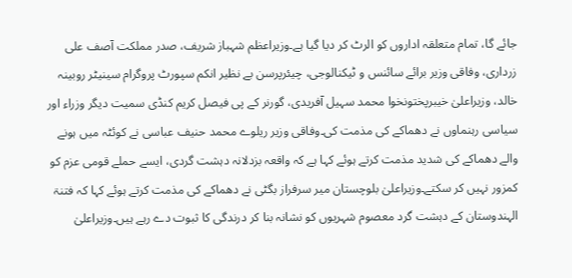جائے گا، تمام متعلقہ اداروں کو الرٹ کر دیا گیا ہے۔وزیراعظم شہباز شریف، صدر مملکت آصف علی زرداری، وفاقی وزیر برائے سائنس و ٹیکنالوجی، چیئرپرسن بے نظیر انکم سپورٹ پروگرام سینیٹر روبینہ خالد، وزیراعلیٰ خیبرپختونخوا محمد سہیل آفریدی، گورنر کے پی فیصل کریم کنڈی سمیت دیگر وزراء اور سیاسی رہنماوں نے دھماکے کی مذمت کی۔وفاقی وزیر ریلوے محمد حنیف عباسی نے کوئٹہ میں ہونے والے دھماکے کی شدید مذمت کرتے ہوئے کہا ہے کہ واقعہ بزدلانہ دہشت گردی، ایسے حملے قومی عزم کو کمزور نہیں کر سکتے۔وزیراعلیٰ بلوچستان میر سرفراز بگٹی نے دھماکے کی مذمت کرتے ہوئے کہا کہ فتنۃ الہندوستان کے دہشت گرد معصوم شہریوں کو نشانہ بنا کر درندگی کا ثبوت دے رہے ہیں۔وزیراعلیٰ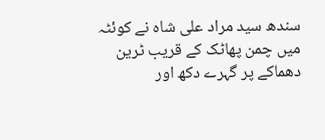سندھ سید مراد علی شاہ نے کوئٹہ میں چمن پھاٹک کے قریب ٹرین دھماکے پر گہرے دکھ اور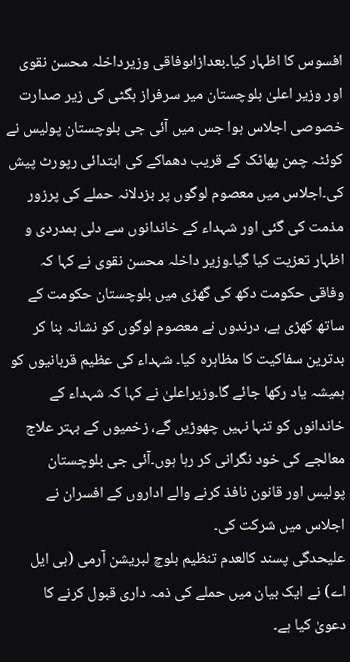افسوس کا اظہار کیا۔بعدازاںوفاقی وزیرداخلہ محسن نقوی اور وزیر اعلیٰ بلوچستان میر سرفراز بگٹی کی زیر صدارت خصوصی اجلاس ہوا جس میں آئی جی بلوچستان پولیس نے کوئٹہ چمن پھاٹک کے قریب دھماکے کی ابتدائی رپورٹ پیش کی۔اجلاس میں معصوم لوگوں پر بزدلانہ حملے کی پرزور مذمت کی گئی اور شہداء کے خاندانوں سے دلی ہمدردی و اظہار تعزیت کیا گیا۔وزیر داخلہ محسن نقوی نے کہا کہ وفاقی حکومت دکھ کی گھڑی میں بلوچستان حکومت کے ساتھ کھڑی ہے، درندوں نے معصوم لوگوں کو نشانہ بنا کر بدترین سفاکیت کا مظاہرہ کیا۔ شہداء کی عظیم قربانیوں کو ہمیشہ یاد رکھا جائے گا۔وزیراعلیٰ نے کہا کہ شہداء کے خاندانوں کو تنہا نہیں چھوڑیں گے، زخمیوں کے بہتر علاج معالجے کی خود نگرانی کر رہا ہوں۔آئی جی بلوچستان پولیس اور قانون نافذ کرنے والے اداروں کے افسران نے اجلاس میں شرکت کی۔
علیحدگی پسند کالعدم تنظیم بلوچ لبریشن آرمی (بی ایل اے) نے ایک بیان میں حملے کی ذمہ داری قبول کرنے کا دعویٰ کیا ہے۔